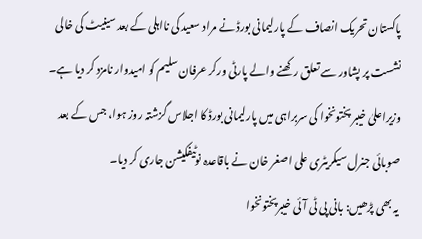پاکستان تحریک انصاف کے پارلیمانی بورڈ نے مراد سعید کی نااہلی کے بعد سینیٹ کی خالی نشست پر پشاور سے تعلق رکھنے والے پارٹی ورکر عرفان سلیم کو امیدوار نامزد کر دیا ہے۔
وزیراعلیٰ خیبر پختونخوا کی سربراہی میں پارلیمانی بورڈ کا اجلاس گزشتہ روز ہوا، جس کے بعد صوبائی جنرل سیکریٹری علی اصغر خان نے باقاعدہ نوٹیفکیشن جاری کر دیا۔
یہ بھی پڑھیں: بانی پی ٹی آئی خیبرپختونخوا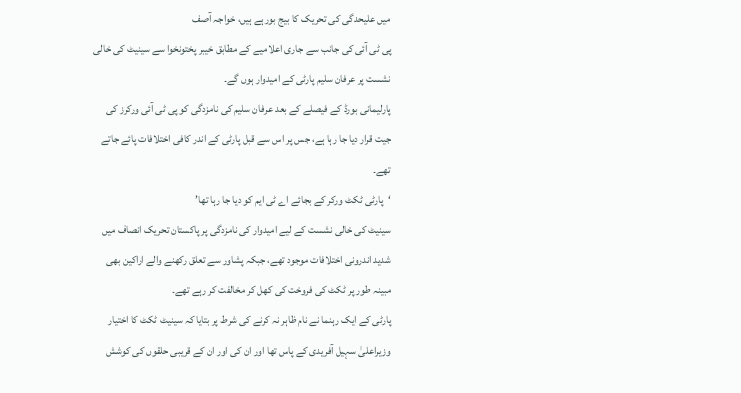میں علیحدگی کی تحریک کا بیج بورہے ہیں، خواجہ آصف
پی ٹی آئی کی جانب سے جاری اعلامیے کے مطابق خیبر پختونخوا سے سینیٹ کی خالی نشست پر عرفان سلیم پارٹی کے امیدوار ہوں گے۔
پارلیمانی بورڈ کے فیصلے کے بعد عرفان سلیم کی نامزدگی کو پی ٹی آئی ورکرز کی جیت قرار دیا جا رہا ہے، جس پر اس سے قبل پارٹی کے اندر کافی اختلافات پائے جاتے تھے۔
‘پارٹی ٹکٹ ورکر کے بجائے اے ٹی ایم کو دیا جا رہا تھا’
سینیٹ کی خالی نشست کے لیے امیدوار کی نامزدگی پر پاکستان تحریک انصاف میں شدید اندرونی اختلافات موجود تھے، جبکہ پشاور سے تعلق رکھنے والے اراکین بھی مبینہ طور پر ٹکٹ کی فروخت کی کھل کر مخالفت کر رہے تھے۔
پارٹی کے ایک رہنما نے نام ظاہر نہ کرنے کی شرط پر بتایا کہ سینیٹ ٹکٹ کا اختیار وزیراعلیٰ سہیل آفریدی کے پاس تھا اور ان کی اور ان کے قریبی حلقوں کی کوشش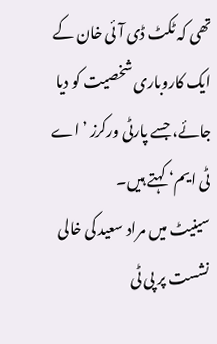تھی کہ ٹکٹ ڈی آئی خان کے ایک کاروباری شخصیت کو دیا جائے، جسے پارٹی ورکرز ’اے ٹی ایم‘ کہتے ہیں۔
سینیٹ میں مراد سعید کی خالی نشست پر پی ٹی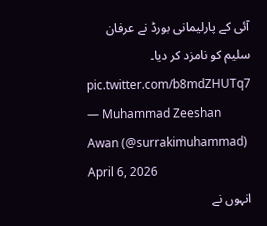آئی کے پارلیمانی بورڈ نے عرفان سلیم کو نامزد کر دیا۔ pic.twitter.com/b8mdZHUTq7
— Muhammad Zeeshan Awan (@surrakimuhammad) April 6, 2026
انہوں نے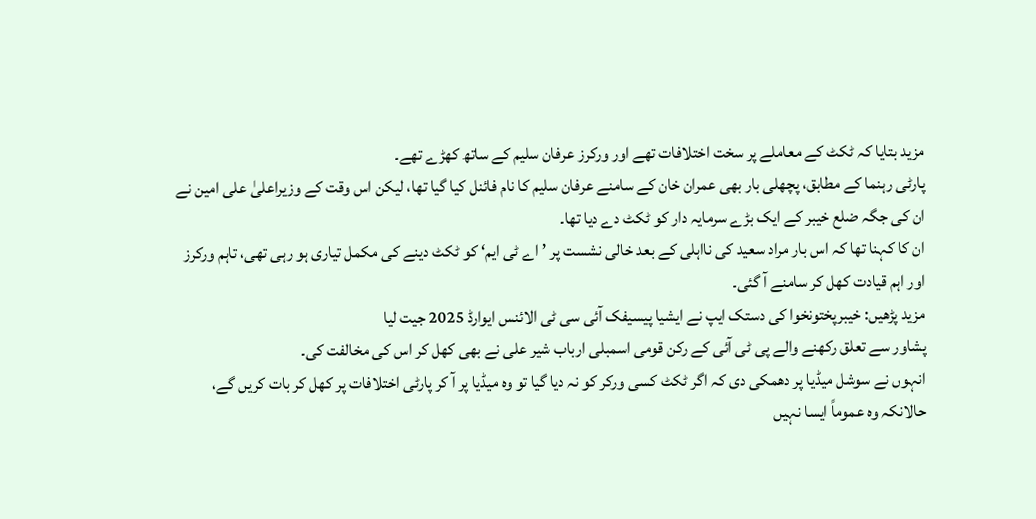مزید بتایا کہ ٹکٹ کے معاملے پر سخت اختلافات تھے اور ورکرز عرفان سلیم کے ساتھ کھڑے تھے۔
پارٹی رہنما کے مطابق، پچھلی بار بھی عمران خان کے سامنے عرفان سلیم کا نام فائنل کیا گیا تھا، لیکن اس وقت کے وزیراعلیٰ علی امین نے ان کی جگہ ضلع خیبر کے ایک بڑے سرمایہ دار کو ٹکٹ دے دیا تھا۔
ان کا کہنا تھا کہ اس بار مراد سعید کی نااہلی کے بعد خالی نشست پر ’اے ٹی ایم‘ کو ٹکٹ دینے کی مکمل تیاری ہو رہی تھی، تاہم ورکرز اور اہم قیادت کھل کر سامنے آ گئی۔
مزید پڑھیں: خیبرپختونخوا کی دستک ایپ نے ایشیا پیسیفک آئی سی ٹی الائنس ایوارڈ 2025 جیت لیا
پشاور سے تعلق رکھنے والے پی ٹی آئی کے رکن قومی اسمبلی ارباب شیر علی نے بھی کھل کر اس کی مخالفت کی۔
انہوں نے سوشل میڈیا پر دھمکی دی کہ اگر ٹکٹ کسی ورکر کو نہ دیا گیا تو وہ میڈیا پر آ کر پارٹی اختلافات پر کھل کر بات کریں گے، حالانکہ وہ عموماً ایسا نہیں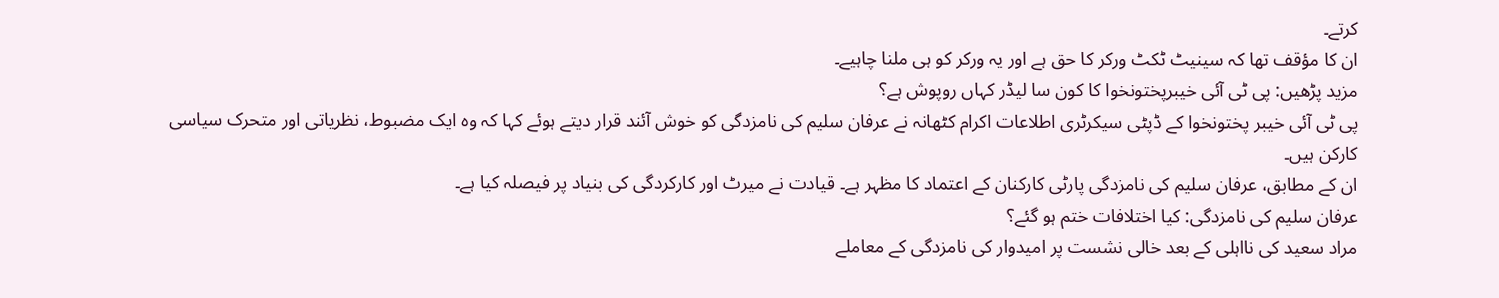کرتے۔
ان کا مؤقف تھا کہ سینیٹ ٹکٹ ورکر کا حق ہے اور یہ ورکر کو ہی ملنا چاہیے۔
مزید پڑھیں: پی ٹی آئی خیبرپختونخوا کا کون سا لیڈر کہاں روپوش ہے؟
پی ٹی آئی خیبر پختونخوا کے ڈپٹی سیکرٹری اطلاعات اکرام کٹھانہ نے عرفان سلیم کی نامزدگی کو خوش آئند قرار دیتے ہوئے کہا کہ وہ ایک مضبوط، نظریاتی اور متحرک سیاسی کارکن ہیں۔
ان کے مطابق، عرفان سلیم کی نامزدگی پارٹی کارکنان کے اعتماد کا مظہر ہے۔ قیادت نے میرٹ اور کارکردگی کی بنیاد پر فیصلہ کیا ہے۔
عرفان سلیم کی نامزدگی: کیا اختلافات ختم ہو گئے؟
مراد سعید کی نااہلی کے بعد خالی نشست پر امیدوار کی نامزدگی کے معاملے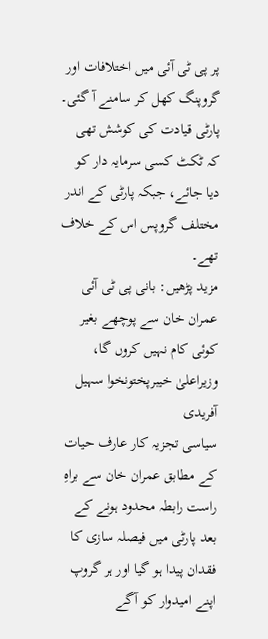پر پی ٹی آئی میں اختلافات اور گروپنگ کھل کر سامنے آ گئی۔
پارٹی قیادت کی کوشش تھی کہ ٹکٹ کسی سرمایہ دار کو دیا جائے، جبکہ پارٹی کے اندر مختلف گروپس اس کے خلاف تھے۔
مزید پڑھیں: بانی پی ٹی آئی عمران خان سے پوچھے بغیر کوئی کام نہیں کروں گا، وزیراعلیٰ خیبرپختونخوا سہیل آفریدی
سیاسی تجزیہ کار عارف حیات کے مطابق عمران خان سے براہِ راست رابطہ محدود ہونے کے بعد پارٹی میں فیصلہ سازی کا فقدان پیدا ہو گیا اور ہر گروپ اپنے امیدوار کو آگے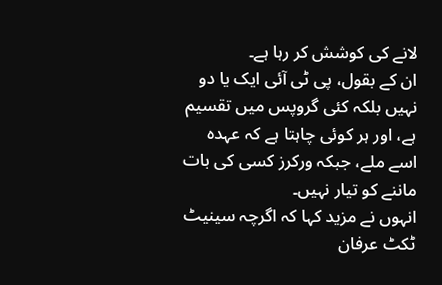لانے کی کوشش کر رہا ہے۔
ان کے بقول، پی ٹی آئی ایک یا دو نہیں بلکہ کئی گروپس میں تقسیم ہے، اور ہر کوئی چاہتا ہے کہ عہدہ اسے ملے، جبکہ ورکرز کسی کی بات ماننے کو تیار نہیں۔
انہوں نے مزید کہا کہ اگرچہ سینیٹ ٹکٹ عرفان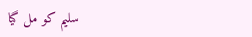سلیم کو مل گیا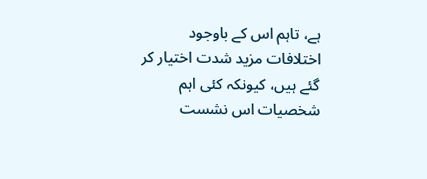ہے، تاہم اس کے باوجود اختلافات مزید شدت اختیار کر گئے ہیں، کیونکہ کئی اہم شخصیات اس نشست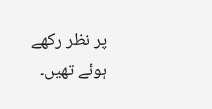پر نظر رکھے ہوئے تھیں۔